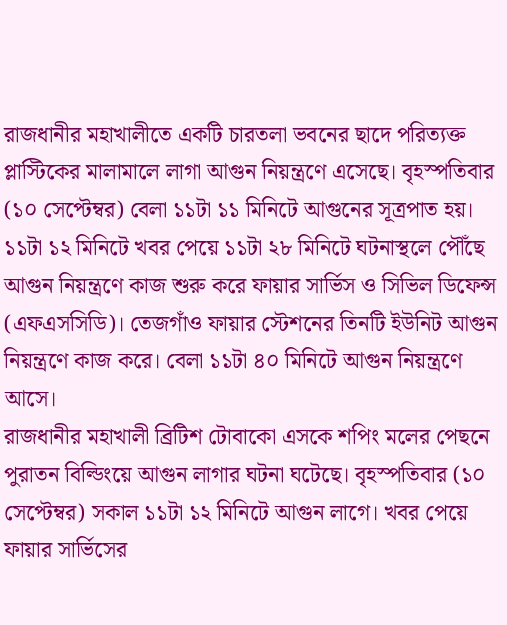রাজধানীর মহাখালীতে একটি চারতলা ভবনের ছাদে পরিত্যক্ত প্লাস্টিকের মালামালে লাগা আগুন নিয়ন্ত্রণে এসেছে। বৃহস্পতিবার (১০ সেপ্টেম্বর) বেলা ১১টা ১১ মিনিটে আগুনের সূত্রপাত হয়। ১১টা ১২ মিনিটে খবর পেয়ে ১১টা ২৮ মিনিটে ঘটনাস্থলে পৌঁছে আগুন নিয়ন্ত্রণে কাজ শুরু করে ফায়ার সার্ভিস ও সিভিল ডিফেন্স (এফএসসিডি)। তেজগাঁও ফায়ার স্টেশনের তিনটি ইউনিট আগুন নিয়ন্ত্রণে কাজ করে। বেলা ১১টা ৪০ মিনিটে আগুন নিয়ন্ত্রণে আসে।
রাজধানীর মহাখালী ব্রিটিশ টোবাকো এসকে শপিং মলের পেছনে পুরাতন বিল্ডিংয়ে আগুন লাগার ঘটনা ঘটেছে। বৃহস্পতিবার (১০ সেপ্টেম্বর) সকাল ১১টা ১২ মিনিটে আগুন লাগে। খবর পেয়ে ফায়ার সার্ভিসের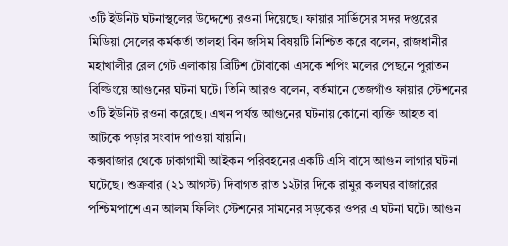৩টি ইউনিট ঘটনাস্থলের উদ্দেশ্যে রওনা দিয়েছে। ফায়ার সার্ভিসের সদর দপ্তরের মিডিয়া সেলের কর্মকর্তা তালহা বিন জসিম বিষয়টি নিশ্চিত করে বলেন, রাজধানীর মহাখালীর রেল গেট এলাকায় ব্রিটিশ টোবাকো এসকে শপিং মলের পেছনে পুরাতন বিল্ডিংয়ে আগুনের ঘটনা ঘটে। তিনি আরও বলেন, বর্তমানে তেজগাঁও ফায়ার স্টেশনের ৩টি ইউনিট রওনা করেছে। এখন পর্যন্ত আগুনের ঘটনায় কোনো ব্যক্তি আহত বা আটকে পড়ার সংবাদ পাওয়া যায়নি।
কক্সবাজার থেকে ঢাকাগামী আইকন পরিবহনের একটি এসি বাসে আগুন লাগার ঘটনা ঘটেছে। শুক্রবার (২১ আগস্ট) দিবাগত রাত ১২টার দিকে রামুর কলঘর বাজারের পশ্চিমপাশে এন আলম ফিলিং স্টেশনের সামনের সড়কের ওপর এ ঘটনা ঘটে। আগুন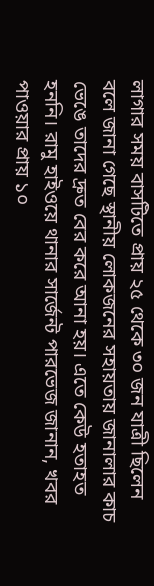লাগার সময় বাসটিতে প্রায় ২৫ থেকে ৩০ জন যাত্রী ছিলেন বলে জানা গেছে স্থানীয় লোকজনের সহায়তায় জানালার কাচ ভেঙে তাদের দ্রুত বের করে আনা হয়। এতে কেউ হতাহত হননি। রামু হাইওয়ে থানার সার্জেন্ট পারভেজ জানান, খবর পাওয়ার প্রায় ১০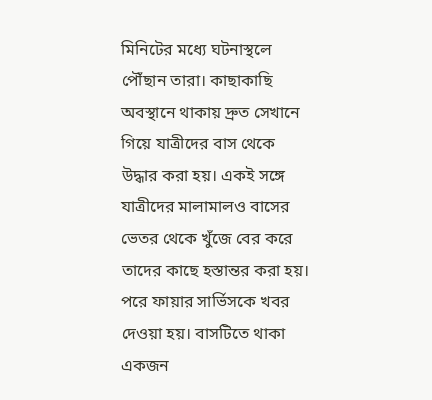মিনিটের মধ্যে ঘটনাস্থলে পৌঁছান তারা। কাছাকাছি অবস্থানে থাকায় দ্রুত সেখানে গিয়ে যাত্রীদের বাস থেকে উদ্ধার করা হয়। একই সঙ্গে যাত্রীদের মালামালও বাসের ভেতর থেকে খুঁজে বের করে তাদের কাছে হস্তান্তর করা হয়। পরে ফায়ার সার্ভিসকে খবর দেওয়া হয়। বাসটিতে থাকা একজন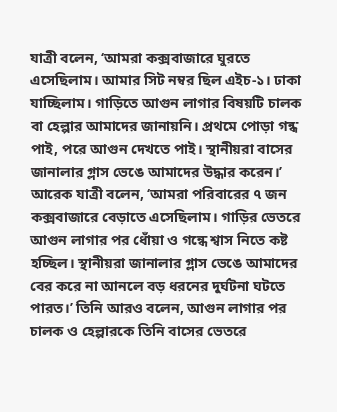যাত্রী বলেন, ‘আমরা কক্সবাজারে ঘুরতে এসেছিলাম। আমার সিট নম্বর ছিল এইচ-১। ঢাকা যাচ্ছিলাম। গাড়িতে আগুন লাগার বিষয়টি চালক বা হেল্পার আমাদের জানায়নি। প্রথমে পোড়া গন্ধ পাই, পরে আগুন দেখতে পাই। স্থানীয়রা বাসের জানালার গ্লাস ভেঙে আমাদের উদ্ধার করেন।’ আরেক যাত্রী বলেন, ‘আমরা পরিবারের ৭ জন কক্সবাজারে বেড়াতে এসেছিলাম। গাড়ির ভেতরে আগুন লাগার পর ধোঁয়া ও গন্ধে শ্বাস নিতে কষ্ট হচ্ছিল। স্থানীয়রা জানালার গ্লাস ভেঙে আমাদের বের করে না আনলে বড় ধরনের দুর্ঘটনা ঘটতে পারত।’ তিনি আরও বলেন, আগুন লাগার পর চালক ও হেল্পারকে তিনি বাসের ভেতরে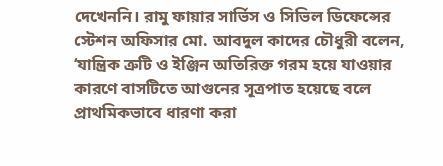দেখেননি। রামু ফায়ার সার্ভিস ও সিভিল ডিফেন্সের স্টেশন অফিসার মো. আবদুল কাদের চৌধুরী বলেন, ‘যান্ত্রিক ত্রুটি ও ইঞ্জিন অতিরিক্ত গরম হয়ে যাওয়ার কারণে বাসটিতে আগুনের সূত্রপাত হয়েছে বলে প্রাথমিকভাবে ধারণা করা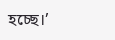হচ্ছে।’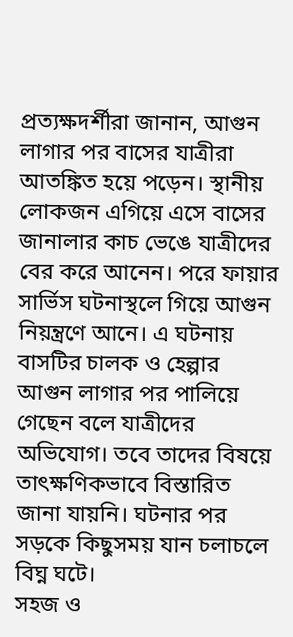প্রত্যক্ষদর্শীরা জানান, আগুন লাগার পর বাসের যাত্রীরা আতঙ্কিত হয়ে পড়েন। স্থানীয় লোকজন এগিয়ে এসে বাসের জানালার কাচ ভেঙে যাত্রীদের বের করে আনেন। পরে ফায়ার সার্ভিস ঘটনাস্থলে গিয়ে আগুন নিয়ন্ত্রণে আনে। এ ঘটনায় বাসটির চালক ও হেল্পার আগুন লাগার পর পালিয়ে গেছেন বলে যাত্রীদের অভিযোগ। তবে তাদের বিষয়ে তাৎক্ষণিকভাবে বিস্তারিত জানা যায়নি। ঘটনার পর সড়কে কিছুসময় যান চলাচলে বিঘ্ন ঘটে।
সহজ ও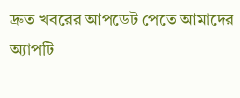দ্রুত খবরের আপডেট পেতে আমাদের অ্যাপটি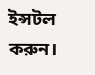ইন্সটল করুন।